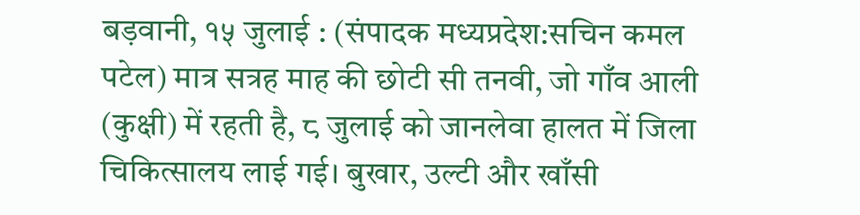बड़वानी, १५ जुलाई : (संपादक मध्यप्रदेश:सचिन कमल पटेल) मात्र सत्रह माह की छोटी सी तनवी, जो गाँव आली (कुक्षी) में रहती है, ८ जुलाई को जानलेवा हालत में जिला चिकित्सालय लाई गई। बुखार, उल्टी और खाँसी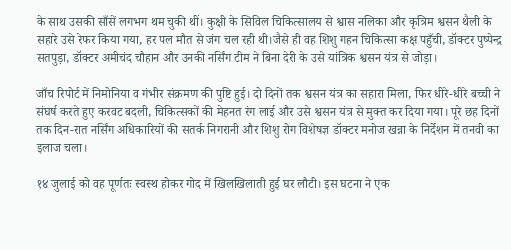के साथ उसकी साँसें लगभग थम चुकी थीं। कुक्षी के सिविल चिकित्सालय से श्वास नलिका और कृत्रिम श्वसन थैली के सहारे उसे रेफर किया गया, हर पल मौत से जंग चल रही थी।जैसे ही वह शिशु गहन चिकित्सा कक्ष पहुँची, डॉक्टर पुष्पेन्द्र सतपुड़ा, डॉक्टर अमीचंद चौहान और उनकी नर्सिंग टीम ने बिना देरी के उसे यांत्रिक श्वसन यंत्र से जोड़ा।

जाँच रिपोर्ट में निमोनिया व गंभीर संक्रमण की पुष्टि हुई। दो दिनों तक श्वसन यंत्र का सहारा मिला, फिर धीरे-धीरे बच्ची ने संघर्ष करते हुए करवट बदली, चिकित्सकों की मेहनत रंग लाई और उसे श्वसन यंत्र से मुक्त कर दिया गया। पूरे छह दिनों तक दिन-रात नर्सिंग अधिकारियों की सतर्क निगरानी और शिशु रोग विशेषज्ञ डॉक्टर मनोज खन्ना के निर्देशन में तनवी का इलाज चला।

१४ जुलाई को वह पूर्णतः स्वस्थ होकर गोद में खिलखिलाती हुई घर लौटी। इस घटना ने एक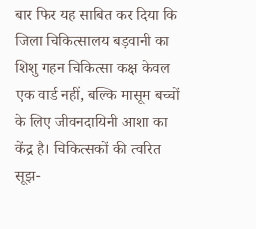बार फिर यह साबित कर दिया कि जिला चिकित्सालय बड़वानी का शिशु गहन चिकित्सा कक्ष केवल एक वार्ड नहीं, बल्कि मासूम बच्चों के लिए जीवनदायिनी आशा का केंद्र है। चिकित्सकों की त्वरित सूझ-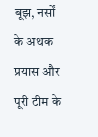बूझ, नर्सों के अथक प्रयास और पूरी टीम के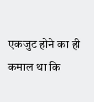एकजुट होने का ही कमाल था कि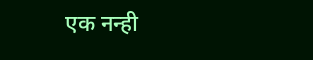एक नन्ही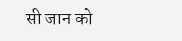सी जान को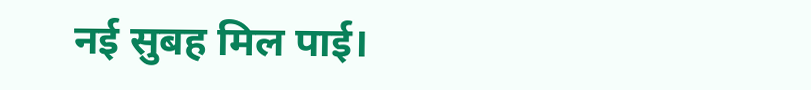नई सुबह मिल पाई।